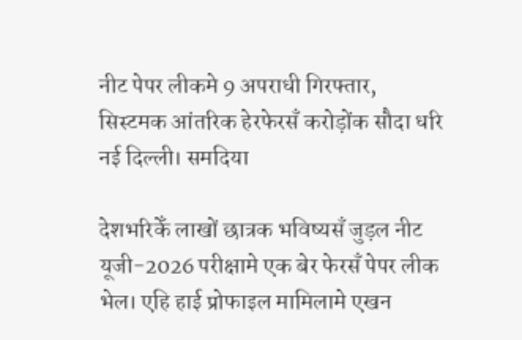नीट पेपर लीकमे 9 अपराधी गिरफ्तार, सिस्टमक आंतरिक हेरफेरसँ करोड़ोंक सौदा धरि
नई दिल्ली। समदिया

देशभरिकेँ लाखों छात्रक भविष्यसँ जुड़ल नीट यूजी-2026 परीक्षामे एक बेर फेरसँ पेपर लीक भेल। एहि हाई प्रोफाइल मामिलामे एखन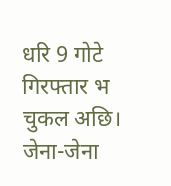धरि 9 गोटे गिरफ्तार भ चुकल अछि। जेना-जेना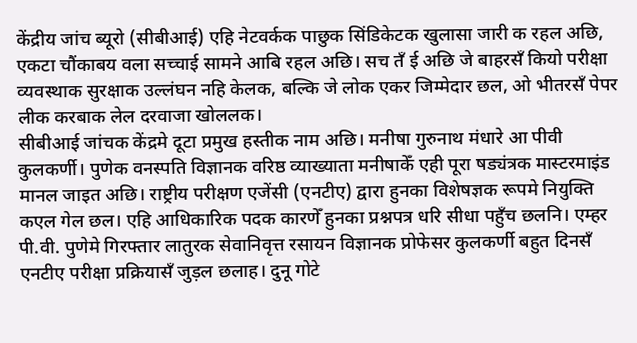केंद्रीय जांच ब्यूरो (सीबीआई) एहि नेटवर्कक पाछुक सिंडिकेटक खुलासा जारी क रहल अछि, एकटा चौंकाबय वला सच्चाई सामने आबि रहल अछि। सच तँ ई अछि जे बाहरसँ कियो परीक्षा व्यवस्थाक सुरक्षाक उल्लंघन नहि केलक, बल्कि जे लोक एकर जिम्मेदार छल, ओ भीतरसँ पेपर लीक करबाक लेल दरवाजा खोललक।
सीबीआई जांचक केंद्रमे दूटा प्रमुख हस्तीक नाम अछि। मनीषा गुरुनाथ मंधारे आ पीवी कुलकर्णी। पुणेक वनस्पति विज्ञानक वरिष्ठ व्याख्याता मनीषाकेँ एही पूरा षड्यंत्रक मास्टरमाइंड मानल जाइत अछि। राष्ट्रीय परीक्षण एजेंसी (एनटीए) द्वारा हुनका विशेषज्ञक रूपमे नियुक्ति कएल गेल छल। एहि आधिकारिक पदक कारणेँ हुनका प्रश्नपत्र धरि सीधा पहुँच छलनि। एम्हर पी.वी. पुणेमे गिरफ्तार लातुरक सेवानिवृत्त रसायन विज्ञानक प्रोफेसर कुलकर्णी बहुत दिनसँ एनटीए परीक्षा प्रक्रियासँ जुड़ल छलाह। दुनू गोटे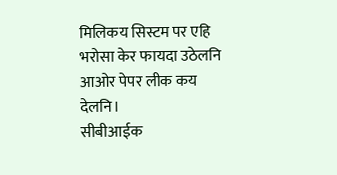मिलिकय सिस्टम पर एहि भरोसा केर फायदा उठेलनि आओर पेपर लीक कय देलनि।
सीबीआईक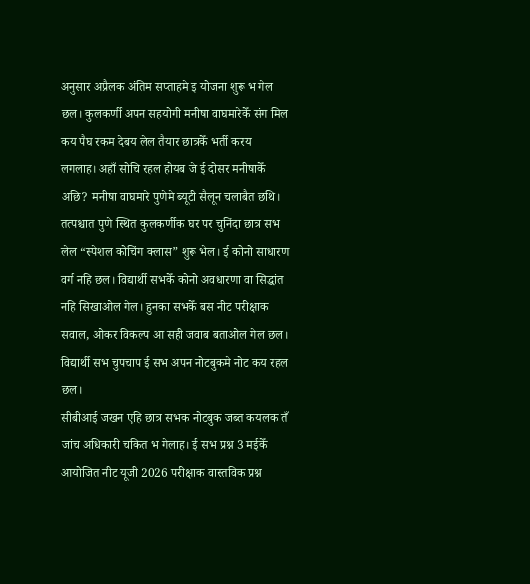अनुसार अप्रैलक अंतिम सप्ताहमे इ योजना शुरू भ गेल छल। कुलकर्णी अपन सहयोगी मनीषा वाघमारेकेँ संग मिल कय पैघ रकम देबय लेल तैयार छात्रकेँ भर्ती करय लगलाह। अहाँ सोचि रहल होयब जे ई दोसर मनीषाकेँ अछि? मनीषा वाघमारे पुणेमे ब्यूटी सैलून चलाबैत छथि। तत्पश्चात पुणे स्थित कुलकर्णीक घर पर चुनिंदा छात्र सभ लेल “स्पेशल कोचिंग क्लास” शुरू भेल। ई कोनो साधारण वर्ग नहि छल। विद्यार्थी सभकेँ कोनो अवधारणा वा सिद्धांत नहि सिखाओल गेल। हुनका सभकेँ बस नीट परीक्षाक सवाल, ओकर विकल्प आ सही जवाब बताओल गेल छल। विद्यार्थी सभ चुपचाप ई सभ अपन नोटबुकमे नोट कय रहल छल।
सीबीआई जखन एहि छात्र सभक नोटबुक जब्त कयलक तँ जांच अधिकारी चकित भ गेलाह। ई सभ प्रश्न 3 मईकेँ आयोजित नीट यूजी 2026 परीक्षाक वास्तविक प्रश्न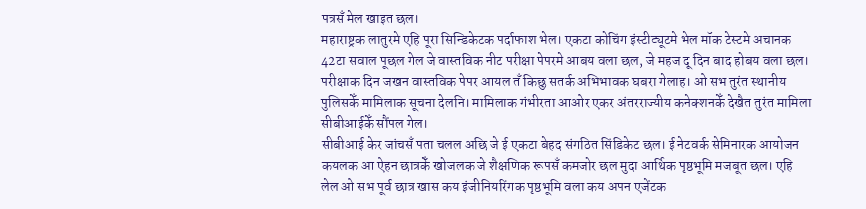पत्रसँ मेल खाइत छल।
महाराष्ट्रक लातुरमे एहि पूरा सिन्डिकेटक पर्दाफाश भेल। एकटा कोचिंग इंस्टीट्यूटमे भेल मॉक टेस्टमे अचानक 42टा सवाल पूछल गेल जे वास्तविक नीट परीक्षा पेपरमे आबय वला छल, जे महज दू दिन बाद होबय वला छल। परीक्षाक दिन जखन वास्तविक पेपर आयल तँ किछु सतर्क अभिभावक घबरा गेलाह। ओ सभ तुरंत स्थानीय पुलिसकेँ मामिलाक सूचना देलनि। मामिलाक गंभीरता आओर एकर अंतरराज्यीय कनेक्शनकेँ देखैत तुरंत मामिला सीबीआईकेँ सौंपल गेल।
सीबीआई केर जांचसँ पता चलल अछि जे ई एकटा बेहद संगठित सिंडिकेट छल। ई नेटवर्क सेमिनारक आयोजन कयलक आ ऐहन छात्रकेँ खोजलक जे शैक्षणिक रूपसँ कमजोर छल मुदा आर्थिक पृष्ठभूमि मजबूत छल। एहि लेल ओ सभ पूर्व छात्र खास कय इंजीनियरिंगक पृष्ठभूमि वला कय अपन एजेंटक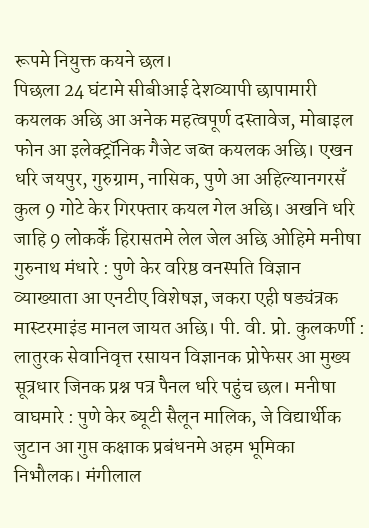रूपमे नियुक्त कयने छल।
पिछला 24 घंटामे सीबीआई देशव्यापी छापामारी कयलक अछि आ अनेक महत्वपूर्ण दस्तावेज, मोबाइल फोन आ इलेक्ट्रॉनिक गैजेट जब्त कयलक अछि। एखन धरि जयपुर, गुरुग्राम, नासिक, पुणे आ अहिल्यानगरसँ कुल 9 गोटे केर गिरफ्तार कयल गेल अछि। अखनि धरि जाहि 9 लोककेँ हिरासतमे लेल जेल अछि ओहिमे मनीषा गुरुनाथ मंधारे : पुणे केर वरिष्ठ वनस्पति विज्ञान व्याख्याता आ एनटीए विशेषज्ञ, जकरा एही षड्यंत्रक मास्टरमाइंड मानल जायत अछि। पी. वी. प्रो. कुलकर्णी : लातुरक सेवानिवृत्त रसायन विज्ञानक प्रोफेसर आ मुख्य सूत्रधार जिनक प्रश्न पत्र पैनल धरि पहुंच छल। मनीषा वाघमारे : पुणे केर ब्यूटी सैलून मालिक, जे विद्यार्थीक जुटान आ गुप्त कक्षाक प्रबंधनमे अहम भूमिका निभौलक। मंगीलाल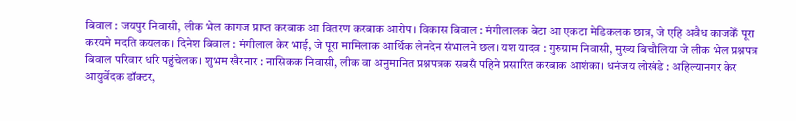बिवाल : जयपुर निवासी, लीक भेल कागज प्राप्त करबाक आ वितरण करबाक आरोप। विकास बिवाल : मंगीलालक बेटा आ एकटा मेडिकलक छात्र, जे एहि अवैध काजकेँ पूरा करयमे मदति कयलक। दिनेश बिवाल : मंगीलाल केर भाई, जे पूरा मामिलाक आर्थिक लेनदेन संभालने छल। यश यादव : गुरुग्राम निवासी, मुख्य बिचौलिया जे लीक भेल प्रश्नपत्र बिवाल परिवार धरि पहुंचेलक। शुभम खैरनार : नासिकक निवासी, लीक वा अनुमानित प्रश्नपत्रक सबसँ पहिने प्रसारित करबाक आशंका। धनंजय लोखंडे : अहिल्यानगर केर आयुर्वेदक डॉक्टर,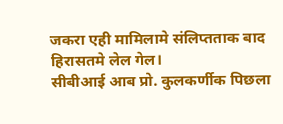जकरा एही मामिलामे संलिप्तताक बाद हिरासतमे लेल गेल।
सीबीआई आब प्रो. कुलकर्णीक पिछला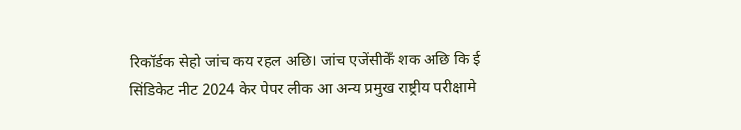रिकॉर्डक सेहो जांच कय रहल अछि। जांच एजेंसीकेँ शक अछि कि ई सिंडिकेट नीट 2024 केर पेपर लीक आ अन्य प्रमुख राष्ट्रीय परीक्षामे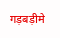गड़बड़ीमे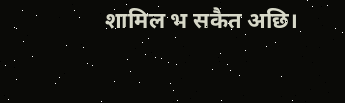शामिल भ सकैत अछि।